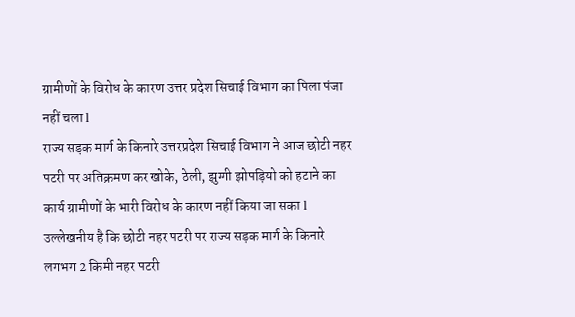ग्रामीणों के विरोध के कारण उत्तर प्रदेश सिचाई विभाग का पिला पंजा नहीं चला l
राज्य सड़क मार्ग के किनारे उत्तरप्रदेश सिचाई विभाग ने आज छोटी नहर पटरी पर अतिक्रमण कर खोके, ठेली, झुग्गी झोपड़ियो को हटाने का कार्य ग्रामीणों के भारी विरोध के कारण नहीं किया जा सका l
उल्लेखनीय है कि छोटी नहर पटरी पर राज्य सड़क मार्ग के किनारे लगभग 2 किमी नहर पटरी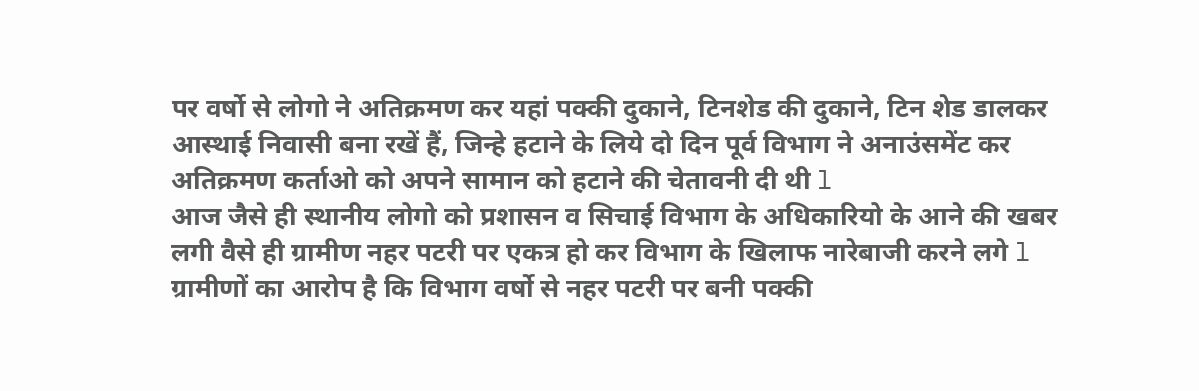पर वर्षो से लोगो ने अतिक्रमण कर यहां पक्की दुकाने, टिनशेड की दुकाने, टिन शेड डालकर आस्थाई निवासी बना रखें हैं, जिन्हे हटाने के लिये दो दिन पूर्व विभाग ने अनाउंसमेंट कर अतिक्रमण कर्ताओ को अपने सामान को हटाने की चेतावनी दी थी l
आज जैसे ही स्थानीय लोगो को प्रशासन व सिचाई विभाग के अधिकारियो के आने की खबर लगी वैसे ही ग्रामीण नहर पटरी पर एकत्र हो कर विभाग के खिलाफ नारेबाजी करने लगे l ग्रामीणों का आरोप है कि विभाग वर्षो से नहर पटरी पर बनी पक्की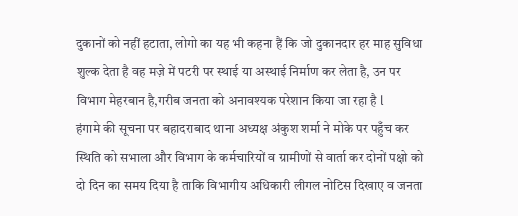दुकानों को नहीं हटाता, लोगो का यह भी कहना हैं कि जो दुकानदार हर माह सुविधा शुल्क देता है वह मज़े में पटरी पर स्थाई या अस्थाई निर्माण कर लेता है, उन पर विभाग मेहरबान है,गरीब जनता को अनावश्यक परेशान किया जा रहा है l
हंगामे की सूचना पर बहादराबाद थाना अध्यक्ष अंकुश शर्मा ने मोके पर पहुँच कर स्थिति को सभाला और विभाग के कर्मचारियों व ग्रामीणों से वार्ता कर दोनों पक्षो को दो दिन का समय दिया है ताकि विभागीय अधिकारी लीगल नोटिस दिखाए व जनता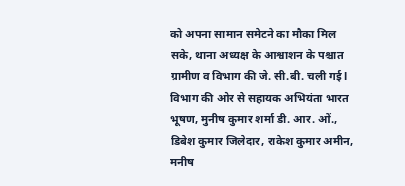को अपना सामान समेटने का मौका मिल सके, थाना अध्यक्ष के आश्वाशन के पश्चात ग्रामीण व विभाग की जे. सी.बी. चली गई l
विभाग की ओर से सहायक अभियंता भारत भूषण, मुनीष कुमार शर्मा डी. आर. ओं., डिबेश कुमार जिलेदार, राकेश कुमार अमीन, मनीष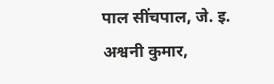पाल सींचपाल, जे. इ. अश्वनी कुमार,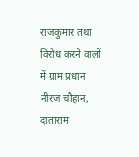राजकुमार तथा विरोध करने वालों में ग्राम प्रधान नीरज चौहान, दाताराम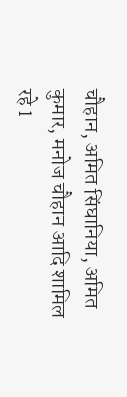चौहान, अमित सिंघानिया, अमित कुमार, मनोज चौहान आदि शामिल रहे l